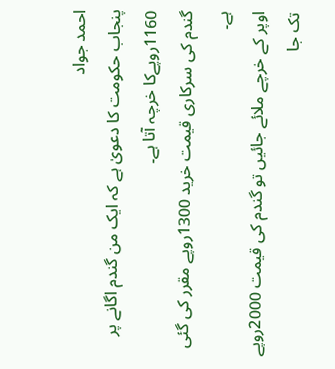احمد جواد
پنجاب حکومت کا دعویٰ ہے کہ ایک من گندم اگانے پر 1160روپےکا خرچہ آتا ہے۔
گندم کی سرکاری قیمت خرید 1300روپے مقرر کی گئی ہے۔
اوپر کے خرچے ملائے جائیں تو گندم کی قیمت 2000روپے تک جا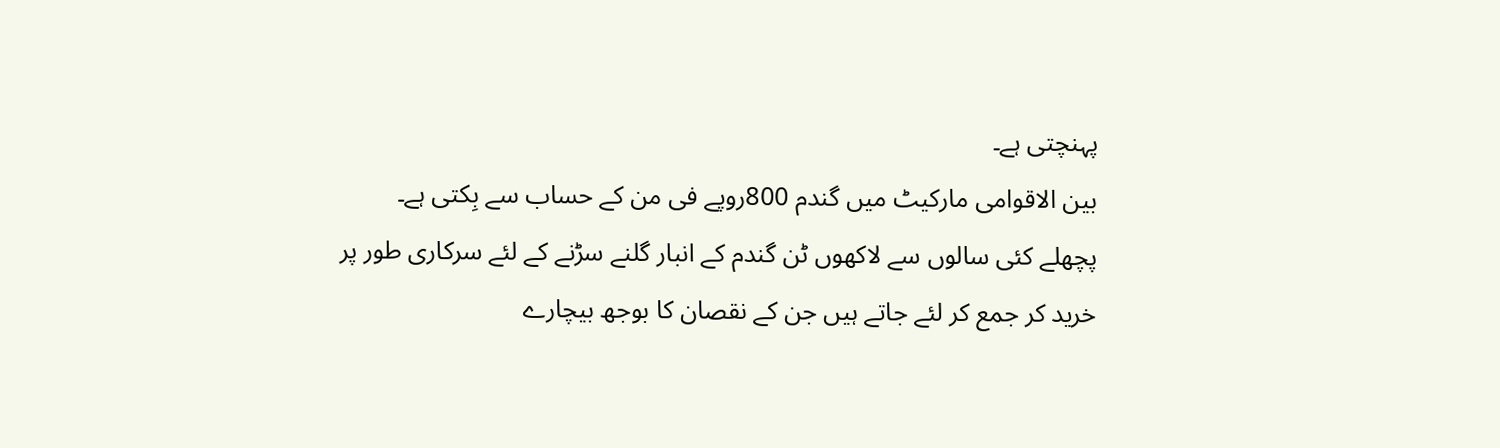پہنچتی ہے۔
بین الاقوامی مارکیٹ میں گندم 800روپے فی من کے حساب سے بِکتی ہے۔
پچھلے کئی سالوں سے لاکھوں ٹن گندم کے انبار گلنے سڑنے کے لئے سرکاری طور پر
خرید کر جمع کر لئے جاتے ہیں جن کے نقصان کا بوجھ بیچارے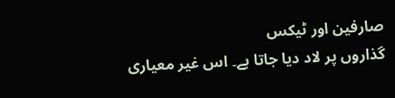صارفین اور ٹیکس
گذاروں پر لاد دیا جاتا ہے۔ اس غیر معیاری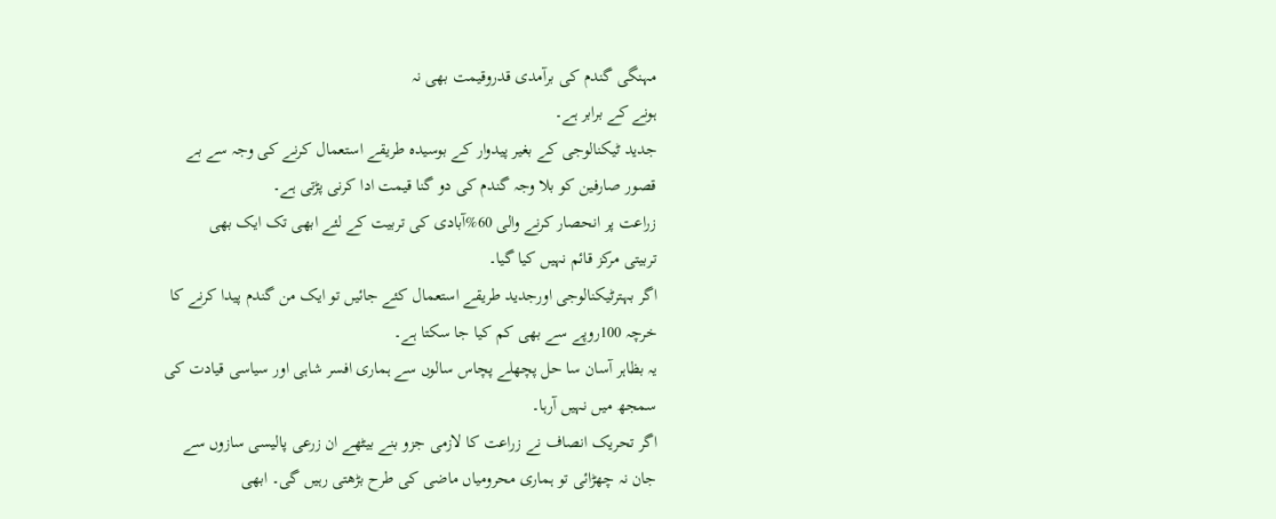مہنگی گندم کی برآمدی قدروقیمت بھی نہ
ہونے کے برابر ہے۔
جدید ٹیکنالوجی کے بغیر پیدوار کے بوسیدہ طریقے استعمال کرنے کی وجہ سے بے
قصور صارفین کو بلا وجہ گندم کی دو گنا قیمت ادا کرنی پڑتی ہے۔
زراعت پر انحصار کرنے والی 60%آبادی کی تربیت کے لئے ابھی تک ایک بھی
تربیتی مرکز قائم نہیں کیا گیا۔
اگر بہترٹیکنالوجی اورجدید طریقے استعمال کئے جائیں تو ایک من گندم پیدا کرنے کا
خرچہ 100روپے سے بھی کم کیا جا سکتا ہے۔
یہ بظاہر آسان سا حل پچھلے پچاس سالوں سے ہماری افسر شاہی اور سیاسی قیادت کی
سمجھ میں نہیں آرہا۔
اگر تحریک انصاف نے زراعت کا لازمی جزو بنے بیٹھے ان زرعی پالیسی سازوں سے
جان نہ چھڑائی تو ہماری محرومیاں ماضی کی طرح بڑھتی رہیں گی۔ ابھی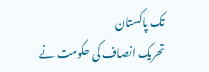تک پاکستان
تحریک انصاف کی حکومت نے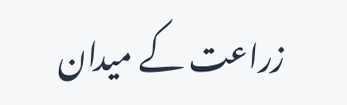زراعت کے میدان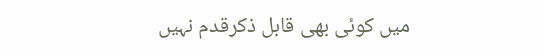میں کوئی بھی قابل ذکرقدم نہیں